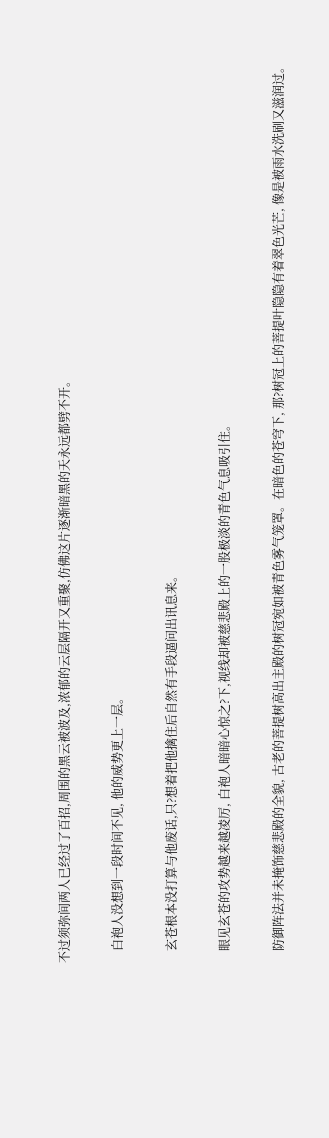不过须弥间两人已经过了百招,周围的黑云被波及,浓郁的云层隔开又重聚,仿佛这片逐渐暗黑的天永远都劈不开。

    白袍人没想到一段时间不见, 他的威势更上一层。

    玄苍根本没打算与他废话,只?想着把他擒住后自然有手段逼问出讯息来。

    眼见玄苍的攻势越来越凌厉, 白袍人暗暗心惊之?下,视线却被慈悲殿上的一股极淡的青色气息吸引住。

    防御阵法并未掩饰慈悲殿的全貌, 古老的菩提树高出主殿的树冠宛如被青色雾气笼罩。在暗色的苍穹下, 那?树冠上的菩提叶隐隐有着翠色光芒, 像是被雨水洗刷又滋润过。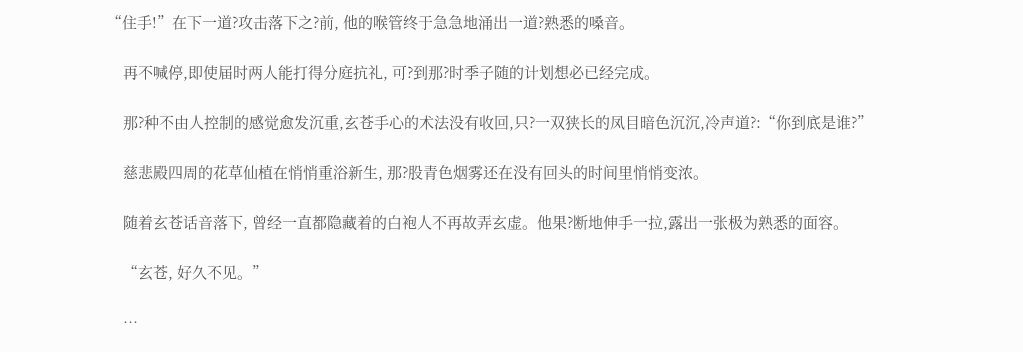“住手!”在下一道?攻击落下之?前, 他的喉管终于急急地涌出一道?熟悉的嗓音。

    再不喊停,即使届时两人能打得分庭抗礼, 可?到那?时季子随的计划想必已经完成。

    那?种不由人控制的感觉愈发沉重,玄苍手心的术法没有收回,只?一双狭长的凤目暗色沉沉,冷声道?:“你到底是谁?”

    慈悲殿四周的花草仙植在悄悄重浴新生, 那?股青色烟雾还在没有回头的时间里悄悄变浓。

    随着玄苍话音落下, 曾经一直都隐藏着的白袍人不再故弄玄虚。他果?断地伸手一拉,露出一张极为熟悉的面容。

    “玄苍, 好久不见。”

    …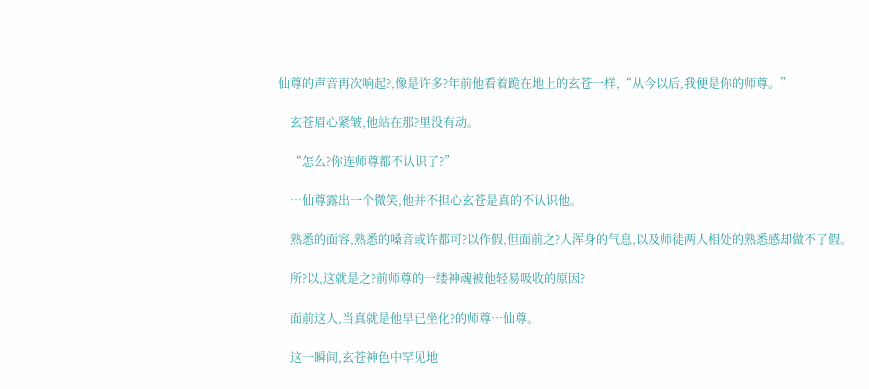仙尊的声音再次响起?,像是许多?年前他看着跪在地上的玄苍一样,“从今以后,我便是你的师尊。”

    玄苍眉心紧皱,他站在那?里没有动。

    “怎么?你连师尊都不认识了?”

    …仙尊露出一个微笑,他并不担心玄苍是真的不认识他。

    熟悉的面容,熟悉的嗓音或许都可?以作假,但面前之?人浑身的气息,以及师徒两人相处的熟悉感却做不了假。

    所?以,这就是之?前师尊的一缕神魂被他轻易吸收的原因?

    面前这人,当真就是他早已坐化?的师尊…仙尊。

    这一瞬间,玄苍神色中罕见地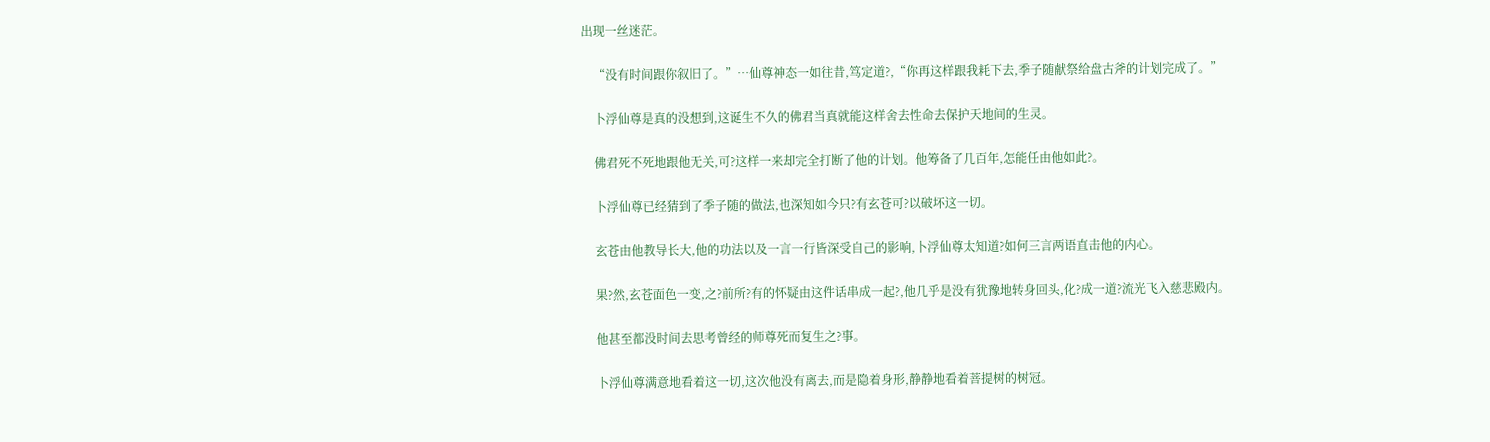出现一丝迷茫。

    “没有时间跟你叙旧了。”…仙尊神态一如往昔,笃定道?,“你再这样跟我耗下去,季子随献祭给盘古斧的计划完成了。”

    卜浮仙尊是真的没想到,这诞生不久的佛君当真就能这样舍去性命去保护天地间的生灵。

    佛君死不死地跟他无关,可?这样一来却完全打断了他的计划。他筹备了几百年,怎能任由他如此?。

    卜浮仙尊已经猜到了季子随的做法,也深知如今只?有玄苍可?以破坏这一切。

    玄苍由他教导长大,他的功法以及一言一行皆深受自己的影响,卜浮仙尊太知道?如何三言两语直击他的内心。

    果?然,玄苍面色一变,之?前所?有的怀疑由这件话串成一起?,他几乎是没有犹豫地转身回头,化?成一道?流光飞入慈悲殿内。

    他甚至都没时间去思考曾经的师尊死而复生之?事。

    卜浮仙尊满意地看着这一切,这次他没有离去,而是隐着身形,静静地看着菩提树的树冠。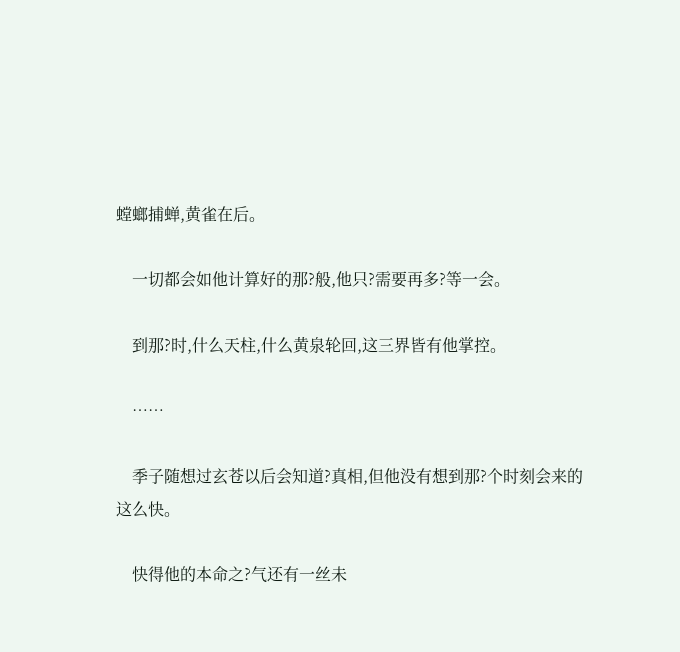螳螂捕蝉,黄雀在后。

    一切都会如他计算好的那?般,他只?需要再多?等一会。

    到那?时,什么天柱,什么黄泉轮回,这三界皆有他掌控。

    ……

    季子随想过玄苍以后会知道?真相,但他没有想到那?个时刻会来的这么快。

    快得他的本命之?气还有一丝未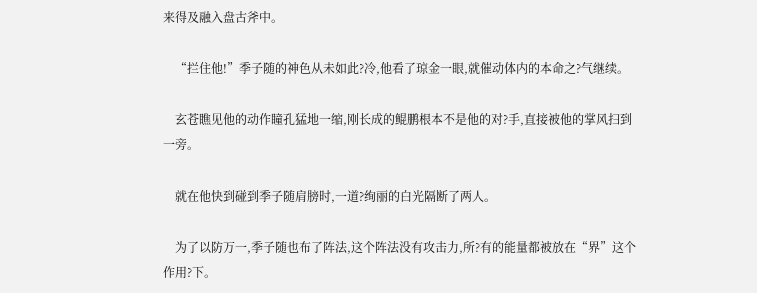来得及融入盘古斧中。

    “拦住他!”季子随的神色从未如此?冷,他看了琼金一眼,就催动体内的本命之?气继续。

    玄苍瞧见他的动作瞳孔猛地一缩,刚长成的鲲鹏根本不是他的对?手,直接被他的掌风扫到一旁。

    就在他快到碰到季子随肩膀时,一道?绚丽的白光隔断了两人。

    为了以防万一,季子随也布了阵法,这个阵法没有攻击力,所?有的能量都被放在“界”这个作用?下。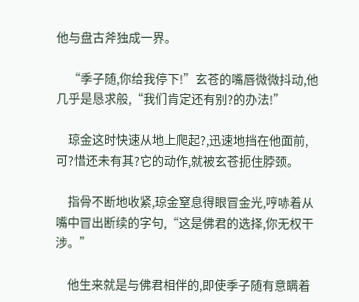他与盘古斧独成一界。

    “季子随,你给我停下!”玄苍的嘴唇微微抖动,他几乎是恳求般,“我们肯定还有别?的办法!”

    琼金这时快速从地上爬起?,迅速地挡在他面前,可?惜还未有其?它的动作,就被玄苍扼住脖颈。

    指骨不断地收紧,琼金窒息得眼冒金光,哼哧着从嘴中冒出断续的字句,“这是佛君的选择,你无权干涉。”

    他生来就是与佛君相伴的,即使季子随有意瞒着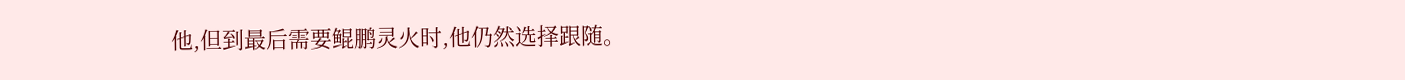他,但到最后需要鲲鹏灵火时,他仍然选择跟随。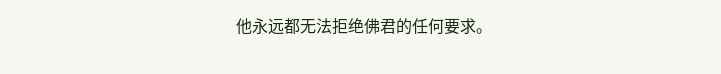他永远都无法拒绝佛君的任何要求。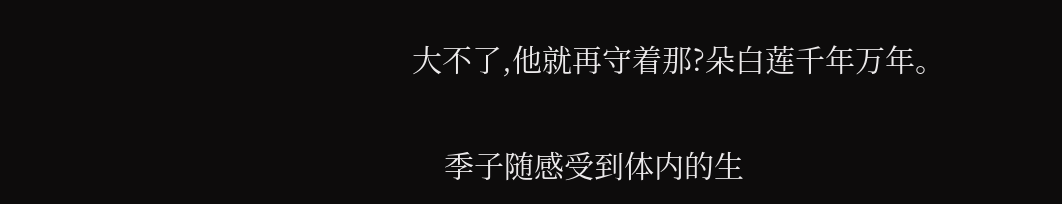大不了,他就再守着那?朵白莲千年万年。

    季子随感受到体内的生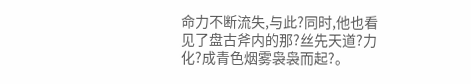命力不断流失,与此?同时,他也看见了盘古斧内的那?丝先天道?力化?成青色烟雾袅袅而起?。